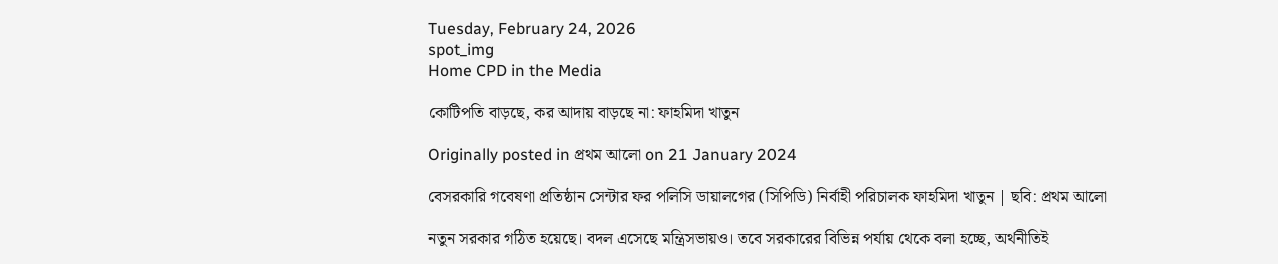Tuesday, February 24, 2026
spot_img
Home CPD in the Media

কোটিপতি বাড়ছে, কর আদায় বাড়ছে না: ফাহমিদা খাতুন

Originally posted in প্রথম আলো on 21 January 2024

বেসরকারি গবেষণা প্রতিষ্ঠান সেন্টার ফর পলিসি ডায়ালগের (সিপিডি) নির্বাহী পরিচালক ফাহমিদা খাতুন | ছবি: প্রথম আলো

নতুন সরকার গঠিত হয়েছে। বদল এসেছে মন্ত্রিসভায়ও। তবে সরকারের বিভিন্ন পর্যায় থেকে বলা হচ্ছে, অর্থনীতিই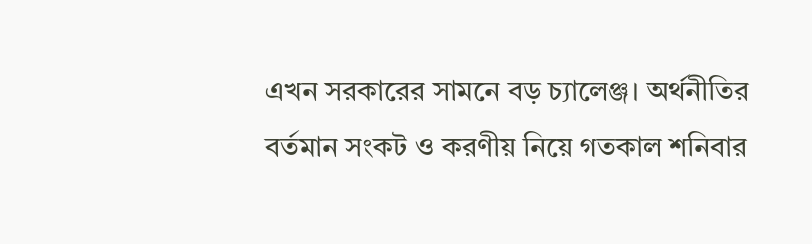এখন সরকারের সামনে বড় চ্যালেঞ্জ। অর্থনীতির বর্তমান সংকট ও করণীয় নিয়ে গতকাল শনিবার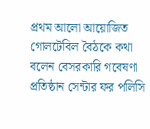প্রথম আলো আয়োজিত গোলটেবিল বৈঠকে কথা বলেন বেসরকারি গবেষণা প্রতিষ্ঠান সেন্টার ফর পলিসি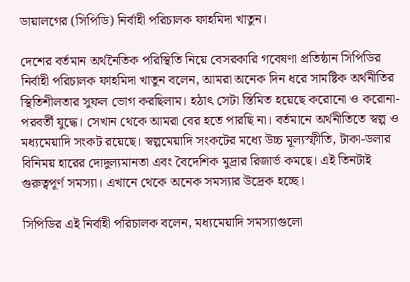ডায়ালগের (সিপিডি) নির্বাহী পরিচালক ফাহমিদা খাতুন।

দেশের বর্তমান অর্থনৈতিক পরিস্থিতি নিয়ে বেসরকারি গবেষণা প্রতিষ্ঠান সিপিডির নির্বাহী পরিচালক ফাহমিদা খাতুন বলেন, আমরা অনেক দিন ধরে সামষ্টিক অর্থনীতির স্থিতিশীলতার সুফল ভোগ করছিলাম। হঠাৎ সেটা স্তিমিত হয়েছে করোনো ও করোনা-পরবর্তী যুদ্ধে। সেখান থেকে আমরা বের হতে পারছি না। বর্তমানে অর্থনীতিতে স্বল্প ও মধ্যমেয়াদি সংকট রয়েছে। স্বল্পমেয়াদি সংকটের মধ্যে উচ্চ মূল্যস্ফীতি, টাকা-ডলার বিনিময় হারের দোদুল্যমানতা এবং বৈদেশিক মুদ্রার রিজার্ভ কমছে। এই তিনটাই গুরুত্বপূর্ণ সমস্যা। এখানে থেকে অনেক সমস্যার উদ্রেক হচ্ছে।

সিপিডির এই নির্বাহী পরিচালক বলেন, মধ্যমেয়াদি সমস্যাগুলো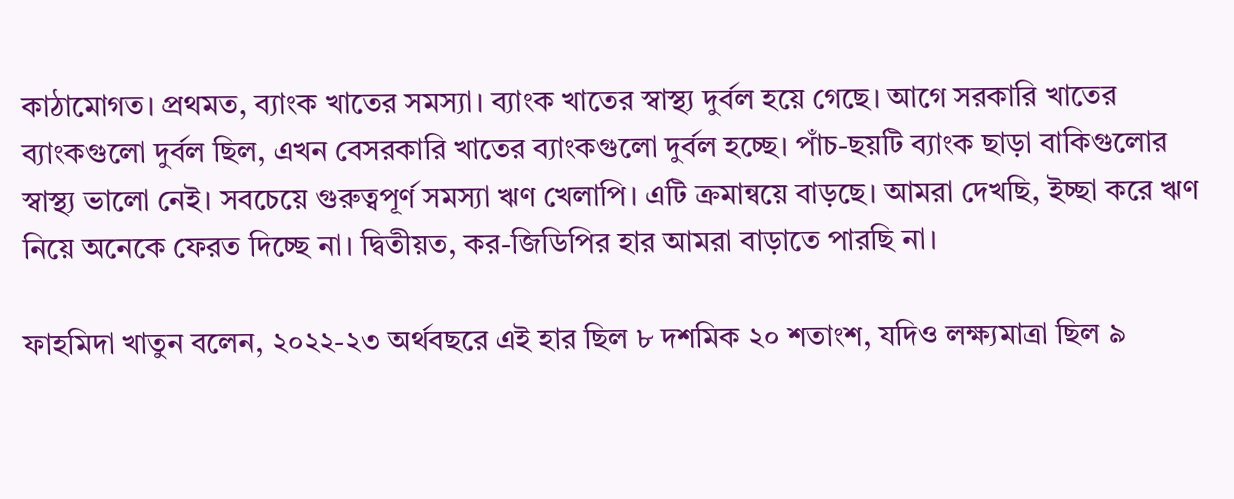কাঠামোগত। প্রথমত, ব্যাংক খাতের সমস্যা। ব্যাংক খাতের স্বাস্থ্য দুর্বল হয়ে গেছে। আগে সরকারি খাতের ব্যাংকগুলো দুর্বল ছিল, এখন বেসরকারি খাতের ব্যাংকগুলো দুর্বল হচ্ছে। পাঁচ-ছয়টি ব্যাংক ছাড়া বাকিগুলোর স্বাস্থ্য ভালো নেই। সবচেয়ে গুরুত্বপূর্ণ সমস্যা ঋণ খেলাপি। এটি ক্রমান্বয়ে বাড়ছে। আমরা দেখছি, ইচ্ছা করে ঋণ নিয়ে অনেকে ফেরত দিচ্ছে না। দ্বিতীয়ত, কর-জিডিপির হার আমরা বাড়াতে পারছি না।

ফাহমিদা খাতুন বলেন, ২০২২-২৩ অর্থবছরে এই হার ছিল ৮ দশমিক ২০ শতাংশ, যদিও লক্ষ্যমাত্রা ছিল ৯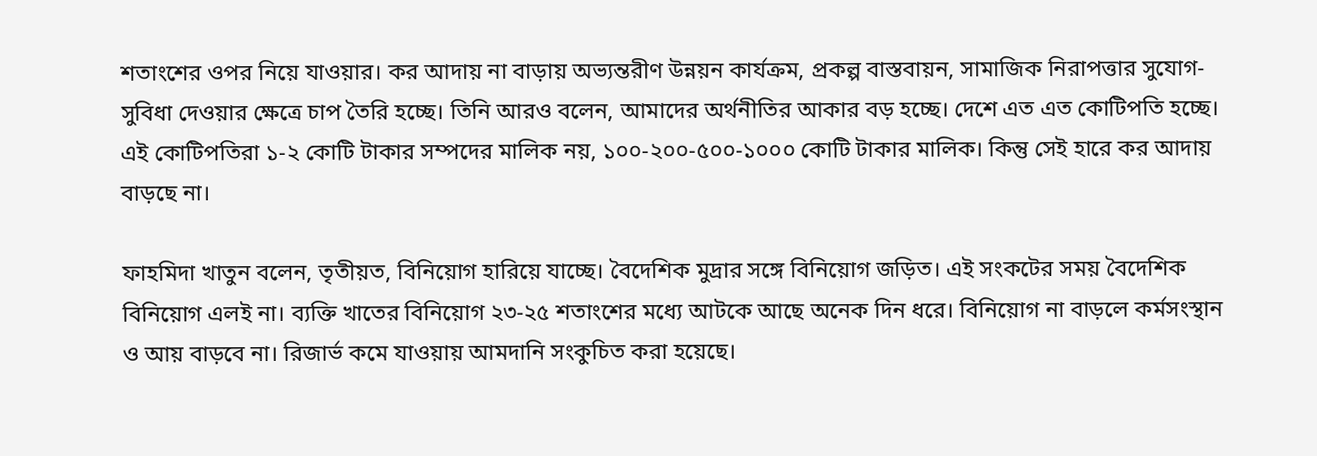শতাংশের ওপর নিয়ে যাওয়ার। কর আদায় না বাড়ায় অভ্যন্তরীণ উন্নয়ন কার্যক্রম, প্রকল্প বাস্তবায়ন, সামাজিক নিরাপত্তার সুযোগ-সুবিধা দেওয়ার ক্ষেত্রে চাপ তৈরি হচ্ছে। তিনি আরও বলেন, আমাদের অর্থনীতির আকার বড় হচ্ছে। দেশে এত এত কোটিপতি হচ্ছে। এই কোটিপতিরা ১-২ কোটি টাকার সম্পদের মালিক নয়, ১০০-২০০-৫০০-১০০০ কোটি টাকার মালিক। কিন্তু সেই হারে কর আদায় বাড়ছে না।

ফাহমিদা খাতুন বলেন, তৃতীয়ত, বিনিয়োগ হারিয়ে যাচ্ছে। বৈদেশিক মুদ্রার সঙ্গে বিনিয়োগ জড়িত। এই সংকটের সময় বৈদেশিক বিনিয়োগ এলই না। ব্যক্তি খাতের বিনিয়োগ ২৩-২৫ শতাংশের মধ্যে আটকে আছে অনেক দিন ধরে। বিনিয়োগ না বাড়লে কর্মসংস্থান ও আয় বাড়বে না। রিজার্ভ কমে যাওয়ায় আমদানি সংকুচিত করা হয়েছে।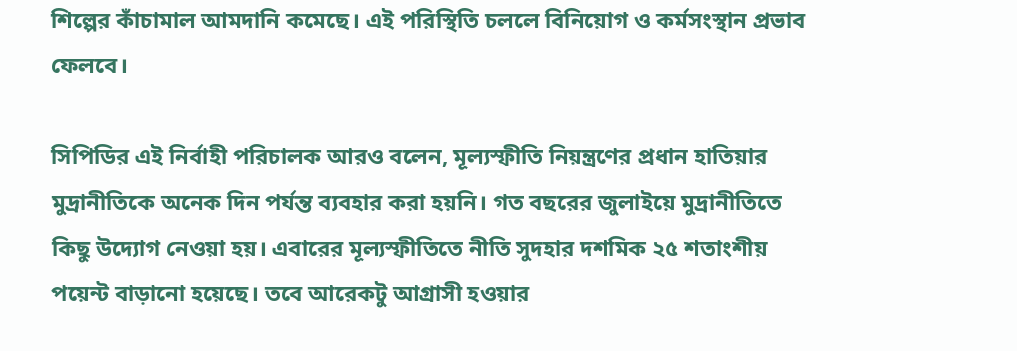শিল্পের কাঁচামাল আমদানি কমেছে। এই পরিস্থিতি চললে বিনিয়োগ ও কর্মসংস্থান প্রভাব ফেলবে।

সিপিডির এই নির্বাহী পরিচালক আরও বলেন, মূল্যস্ফীতি নিয়ন্ত্রণের প্রধান হাতিয়ার মুদ্রানীতিকে অনেক দিন পর্যন্ত ব্যবহার করা হয়নি। গত বছরের জুলাইয়ে মুদ্রানীতিতে কিছু উদ্যোগ নেওয়া হয়। এবারের মূল্যস্ফীতিতে নীতি সুদহার দশমিক ২৫ শতাংশীয় পয়েন্ট বাড়ানো হয়েছে। তবে আরেকটু আগ্রাসী হওয়ার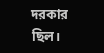দরকার ছিল।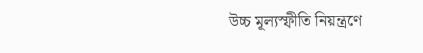উচ্চ মূল্যস্ফীতি নিয়ন্ত্রণে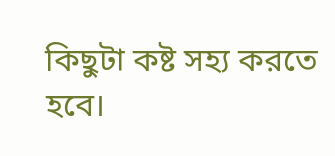কিছুটা কষ্ট সহ্য করতে হবে।